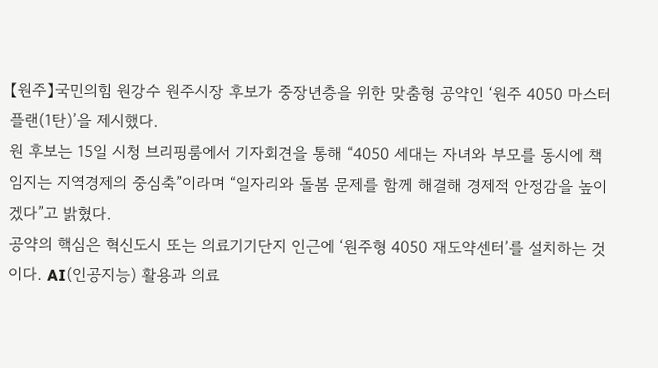【원주】국민의힘 원강수 원주시장 후보가 중장년층을 위한 맞춤형 공약인 ‘원주 4050 마스터플랜(1탄)’을 제시했다.
원 후보는 15일 시청 브리핑룸에서 기자회견을 통해 “4050 세대는 자녀와 부모를 동시에 책임지는 지역경제의 중심축”이라며 “일자리와 돌봄 문제를 함께 해결해 경제적 안정감을 높이겠다”고 밝혔다.
공약의 핵심은 혁신도시 또는 의료기기단지 인근에 ‘원주형 4050 재도약센터’를 설치하는 것이다. AI(인공지능) 활용과 의료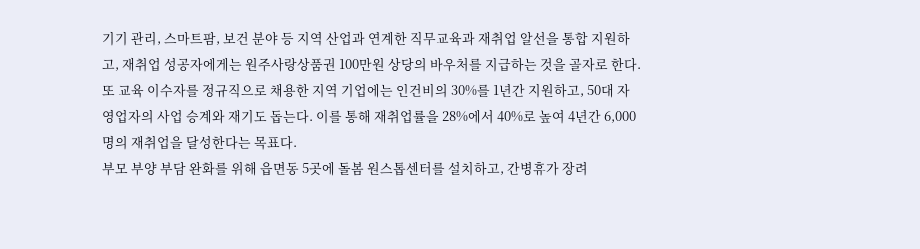기기 관리, 스마트팜, 보건 분야 등 지역 산업과 연계한 직무교육과 재취업 알선을 통합 지원하고, 재취업 성공자에게는 원주사랑상품권 100만원 상당의 바우처를 지급하는 것을 골자로 한다.
또 교육 이수자를 정규직으로 채용한 지역 기업에는 인건비의 30%를 1년간 지원하고, 50대 자영업자의 사업 승계와 재기도 돕는다. 이를 통해 재취업률을 28%에서 40%로 높여 4년간 6,000명의 재취업을 달성한다는 목표다.
부모 부양 부담 완화를 위해 읍면동 5곳에 돌봄 원스톱센터를 설치하고, 간병휴가 장려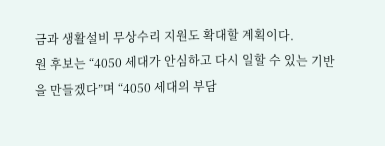금과 생활설비 무상수리 지원도 확대할 계획이다.
원 후보는 “4050 세대가 안심하고 다시 일할 수 있는 기반을 만들겠다”며 “4050 세대의 부담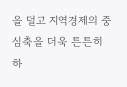을 덜고 지역경제의 중심축을 더욱 튼튼히 하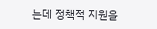는데 정책적 지원을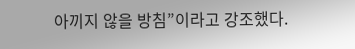아끼지 않을 방침”이라고 강조했다.